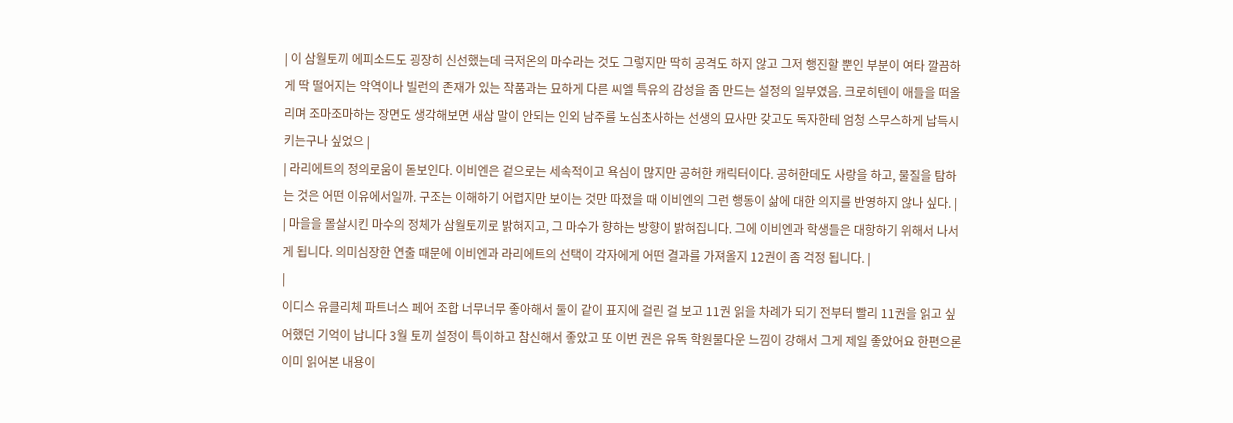| 이 삼월토끼 에피소드도 굉장히 신선했는데 극저온의 마수라는 것도 그렇지만 딱히 공격도 하지 않고 그저 행진할 뿐인 부분이 여타 깔끔하게 딱 떨어지는 악역이나 빌런의 존재가 있는 작품과는 묘하게 다른 씨엘 특유의 감성을 좀 만드는 설정의 일부였음. 크로히텐이 애들을 떠올리며 조마조마하는 장면도 생각해보면 새삼 말이 안되는 인외 남주를 노심초사하는 선생의 묘사만 갖고도 독자한테 엄청 스무스하게 납득시키는구나 싶었으 |
| 라리에트의 정의로움이 돋보인다. 이비엔은 겉으로는 세속적이고 욕심이 많지만 공허한 캐릭터이다. 공허한데도 사랑을 하고, 물질을 탐하는 것은 어떤 이유에서일까. 구조는 이해하기 어렵지만 보이는 것만 따졌을 때 이비엔의 그런 행동이 삶에 대한 의지를 반영하지 않나 싶다. |
| 마을을 몰살시킨 마수의 정체가 삼월토끼로 밝혀지고, 그 마수가 향하는 방향이 밝혀집니다. 그에 이비엔과 학생들은 대항하기 위해서 나서게 됩니다. 의미심장한 연출 때문에 이비엔과 라리에트의 선택이 각자에게 어떤 결과를 가져올지 12권이 좀 걱정 됩니다. |
|
이디스 유클리체 파트너스 페어 조합 너무너무 좋아해서 둘이 같이 표지에 걸린 걸 보고 11권 읽을 차례가 되기 전부터 빨리 11권을 읽고 싶어했던 기억이 납니다 3월 토끼 설정이 특이하고 참신해서 좋았고 또 이번 권은 유독 학원물다운 느낌이 강해서 그게 제일 좋았어요 한편으론 이미 읽어본 내용이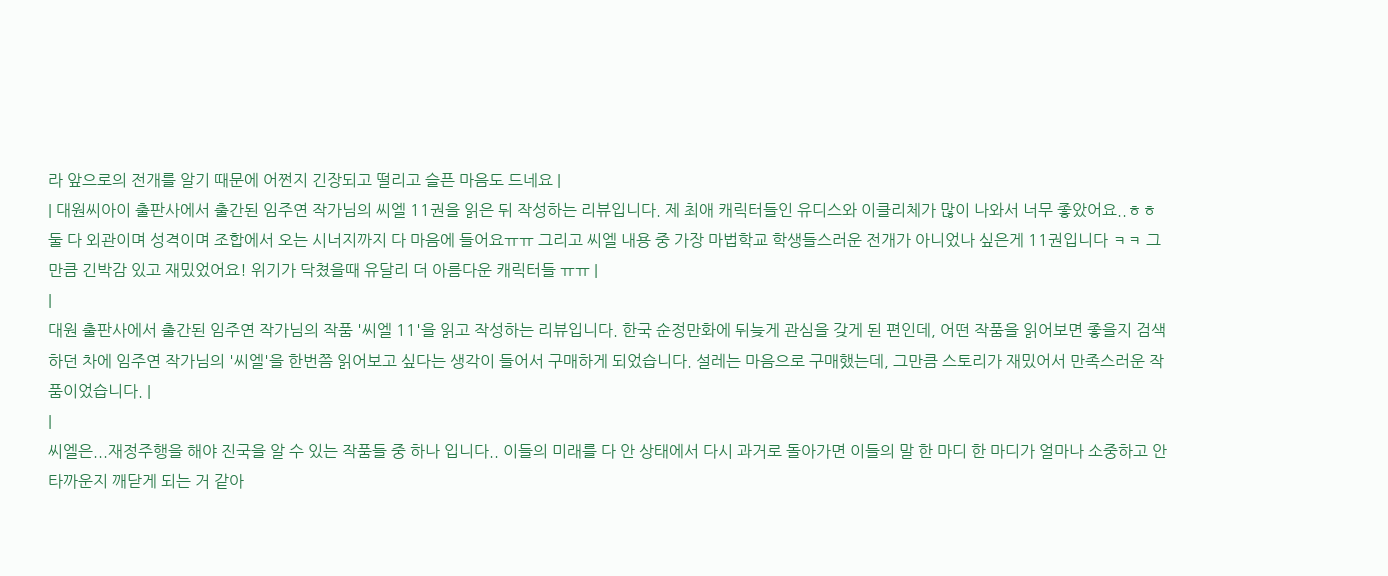라 앞으로의 전개를 알기 때문에 어쩐지 긴장되고 떨리고 슬픈 마음도 드네요 |
| 대원씨아이 출판사에서 출간된 임주연 작가님의 씨엘 11권을 읽은 뒤 작성하는 리뷰입니다. 제 최애 캐릭터들인 유디스와 이클리체가 많이 나와서 너무 좋았어요..ㅎㅎ 둘 다 외관이며 성격이며 조합에서 오는 시너지까지 다 마음에 들어요ㅠㅠ 그리고 씨엘 내용 중 가장 마법학교 학생들스러운 전개가 아니었나 싶은게 11권입니다 ㅋㅋ 그만큼 긴박감 있고 재밌었어요! 위기가 닥쳤을때 유달리 더 아름다운 캐릭터들 ㅠㅠ |
|
대원 출판사에서 출간된 임주연 작가님의 작품 '씨엘 11'을 읽고 작성하는 리뷰입니다. 한국 순정만화에 뒤늦게 관심을 갖게 된 편인데, 어떤 작품을 읽어보면 좋을지 검색하던 차에 임주연 작가님의 '씨엘'을 한번쯤 읽어보고 싶다는 생각이 들어서 구매하게 되었습니다. 설레는 마음으로 구매했는데, 그만큼 스토리가 재밌어서 만족스러운 작품이었습니다. |
|
씨엘은...재정주행을 해야 진국을 알 수 있는 작품들 중 하나 입니다.. 이들의 미래를 다 안 상태에서 다시 과거로 돌아가면 이들의 말 한 마디 한 마디가 얼마나 소중하고 안타까운지 깨닫게 되는 거 같아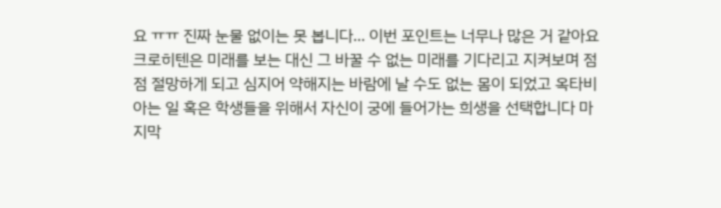요 ㅠㅠ 진짜 눈물 없이는 못 봅니다... 이번 포인트는 너무나 많은 거 같아요 크로히텐은 미래를 보는 대신 그 바꿀 수 없는 미래를 기다리고 지켜보며 점점 절망하게 되고 심지어 약해지는 바람에 날 수도 없는 몸이 되었고 옥타비아는 일 혹은 학생들을 위해서 자신이 궁에 들어가는 희생을 선택합니다 마지막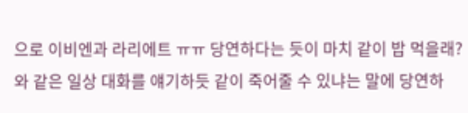으로 이비엔과 라리에트 ㅠㅠ 당연하다는 듯이 마치 같이 밥 먹을래?와 같은 일상 대화를 얘기하듯 같이 죽어줄 수 있냐는 말에 당연하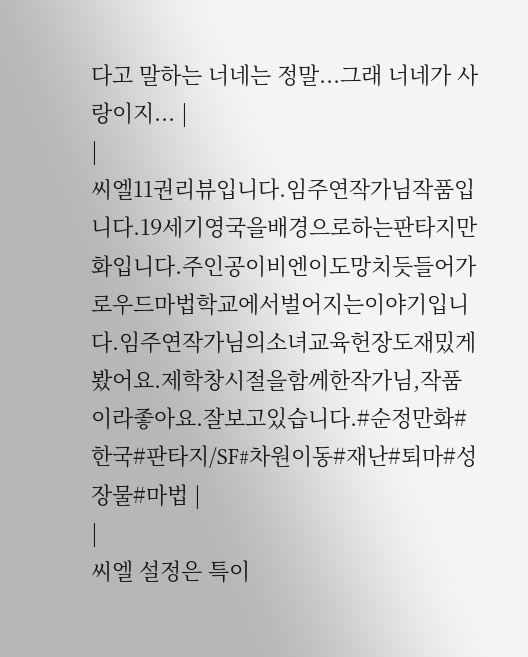다고 말하는 너네는 정말...그래 너네가 사랑이지... |
|
씨엘11권리뷰입니다.임주연작가님작품입니다.19세기영국을배경으로하는판타지만화입니다.주인공이비엔이도망치듯들어가로우드마법학교에서벌어지는이야기입니다.임주연작가님의소녀교육헌장도재밌게봤어요.제학창시절을함께한작가님,작품이라좋아요.잘보고있습니다.#순정만화#한국#판타지/SF#차원이동#재난#퇴마#성장물#마법 |
|
씨엘 설정은 특이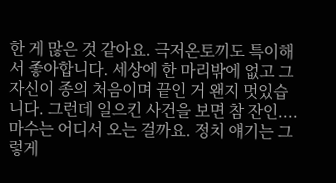한 게 많은 것 같아요. 극저온토끼도 특이해서 좋아합니다. 세상에 한 마리밖에 없고 그 자신이 종의 처음이며 끝인 거 왠지 멋있습니다. 그런데 일으킨 사건을 보면 참 잔인.... 마수는 어디서 오는 걸까요. 정치 얘기는 그렇게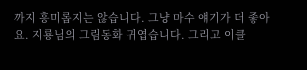까지 흥미롭지는 않습니다. 그냥 마수 얘기가 더 좋아요. 지룡님의 그림동화 귀엽습니다. 그리고 이클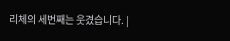리체의 세번째는 웃겼습니다. |